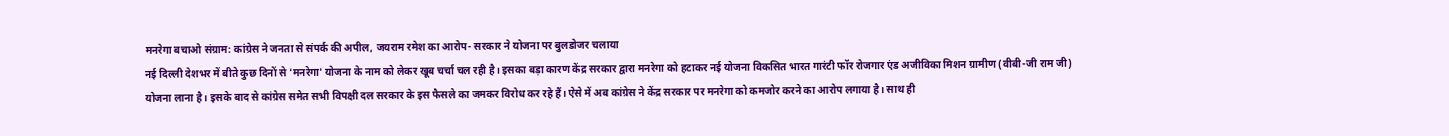मनरेगा बचाओ संग्राम: कांग्रेस ने जनता से संपर्क की अपील, जयराम रमेश का आरोप- सरकार ने योजना पर बुलडोजर चलाया
नई दिल्ली देशभर में बीते कुछ दिनों से 'मनरेगा' योजना के नाम को लेकर खूब चर्चा चल रही है। इसका बड़ा कारण केंद्र सरकार द्वारा मनरेगा को हटाकर नई योजना विकसित भारत गारंटी फॉर रोजगार एंड अजीविका मिशन ग्रामीण (वीबी-जी राम जी) योजना लाना है। इसके बाद से कांग्रेस समेत सभी विपक्षी दल सरकार के इस फैसले का जमकर विरोध कर रहे हैं। ऐसे में अब कांग्रेस ने केंद्र सरकार पर मनरेगा को कमजोर करने का आरोप लगाया है। साथ ही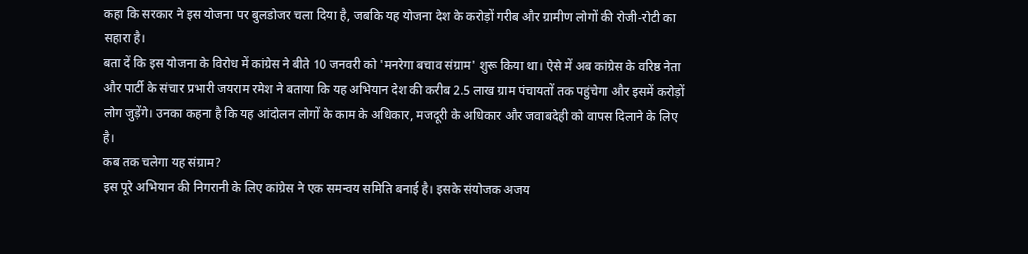कहा कि सरकार ने इस योजना पर बुलडोजर चला दिया है, जबकि यह योजना देश के करोड़ों गरीब और ग्रामीण लोगों की रोजी-रोटी का सहारा है।
बता दें कि इस योजना के विरोध में कांग्रेस ने बीते 10 जनवरी को 'मनरेगा बचाव संग्राम' शुरू किया था। ऐसे में अब कांग्रेस के वरिष्ठ नेता और पार्टी के संचार प्रभारी जयराम रमेश ने बताया कि यह अभियान देश की करीब 2.5 लाख ग्राम पंचायतों तक पहुंचेगा और इसमें करोड़ों लोग जुड़ेंगे। उनका कहना है कि यह आंदोलन लोगों के काम के अधिकार, मजदूरी के अधिकार और जवाबदेही को वापस दिलाने के लिए है।
कब तक चलेगा यह संग्राम?
इस पूरे अभियान की निगरानी के लिए कांग्रेस ने एक समन्वय समिति बनाई है। इसके संयोजक अजय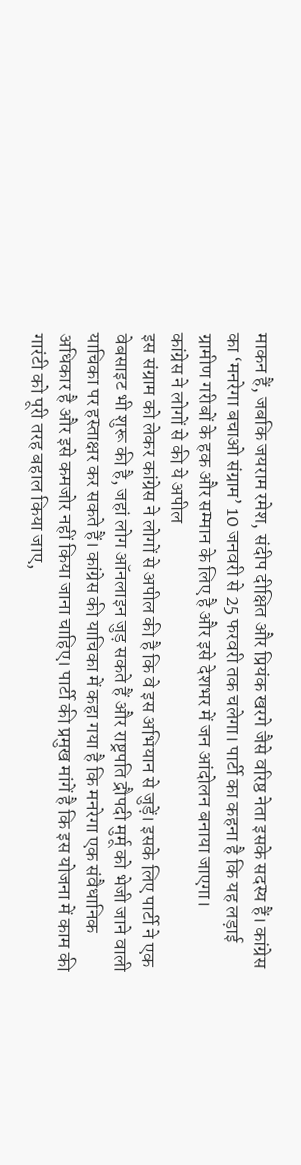माकन हैं, जबकि जयराम रमेश, संदीप दीक्षित और प्रियंक खरगे जैसे वरिष्ठ नेता इसके सदस्य हैं। कांग्रेस का ‘मनरेगा बचाओ संग्राम’ 10 जनवरी से 25 फरवरी तक चलेगा। पार्टी का कहना है कि यह लड़ाई ग्रामीण गरीबों के हक और सम्मान के लिए है और इसे देशभर में जन आंदोलन बनाया जाएगा।
कांग्रेस ने लोगों से की ये अपील
इस संग्राम को लेकर कांग्रेस ने लोगों से अपील की है कि वे इस अभियान से जुड़ें। इसके लिए पार्टी ने एक वेबसाइट भी शुरू की है, जहां लोग ऑनलाइन जुड़ सकते हैं और राष्ट्रपति द्रौपदी मुर्मू को भेजी जाने वाली याचिका पर हस्ताक्षर कर सकते हैं। कांग्रेस की याचिका में कहा गया है कि मनरेगा एक संवैधानिक अधिकार है और इसे कमजोर नहीं किया जाना चाहिए। पार्टी की प्रमुख मांगें है कि इस योजना में काम की गारंटी को पूरी तरह बहाल किया जाए,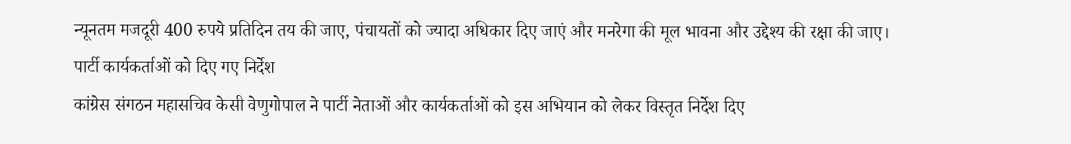न्यूनतम मजदूरी 400 रुपये प्रतिदिन तय की जाए, पंचायतों को ज्यादा अधिकार दिए जाएं और मनरेगा की मूल भावना और उद्देश्य की रक्षा की जाए।
पार्टी कार्यकर्ताओं को दिए गए निर्देश
कांग्रेस संगठन महासचिव केसी वेणुगोपाल ने पार्टी नेताओं और कार्यकर्ताओं को इस अभियान को लेकर विस्तृत निर्देश दिए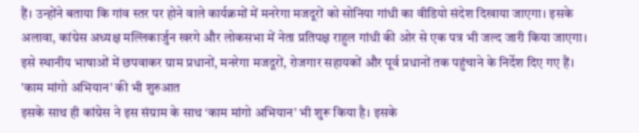हैं। उन्होंने बताया कि गांव स्तर पर होने वाले कार्यक्रमों में मनरेगा मजदूरों को सोनिया गांधी का वीडियो संदेश दिखाया जाएगा। इसके अलावा, कांग्रेस अध्यक्ष मल्लिकार्जुन खरगे और लोकसभा में नेता प्रतिपक्ष राहुल गांधी की ओर से एक पत्र भी जल्द जारी किया जाएगा। इसे स्थानीय भाषाओं में छपवाकर ग्राम प्रधानों, मनरेगा मजदूरों, रोजगार सहायकों और पूर्व प्रधानों तक पहुंचाने के निर्देश दिए गए हैं।
'काम मांगो अभियान' की भी शुरुआत
इसके साथ ही कांग्रेस ने इस संग्राम के साथ ‘काम मांगो अभियान’ भी शुरू किया है। इसके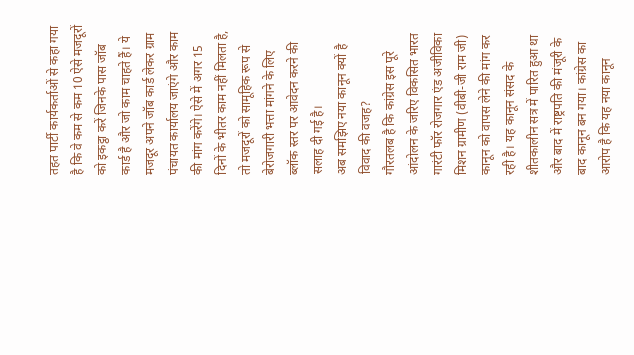तहत पार्टी कार्यकर्ताओं से कहा गया है कि वे कम से कम 10 ऐसे मजदूरों को इकट्ठा करें जिनके पास जॉब कार्ड है और जो काम चाहते हैं। ये मजदूर अपने जॉब कार्ड लेकर ग्राम पंचायत कार्यालय जाएंगे और काम की मांग करेंगे। ऐसे में अगर 15 दिनों के भीतर काम नहीं मिलता है, तो मजदूरों को सामूहिक रूप से बेरोजगारी भत्ता मांगने के लिए ब्लॉक स्तर पर आवेदन करने की सलाह दी गई है।
अब समझिए नया कानून क्यों है विवाद की वजह?
गौरतलब है कि कांग्रेस इस पूरे आंदोलन के जरिए विकसित भारत गारंटी फॉर रोजगार एंड अजीविका मिशन ग्रामीण (वीबी-जी राम जी) कानून को वापस लेने की मांग कर रही है। यह कानून संसद के शीतकालीन सत्र में पारित हुआ था और बाद में राष्ट्रपति की मंजूरी के बाद कानून बन गया। कांग्रेस का आरोप है कि यह नया कानून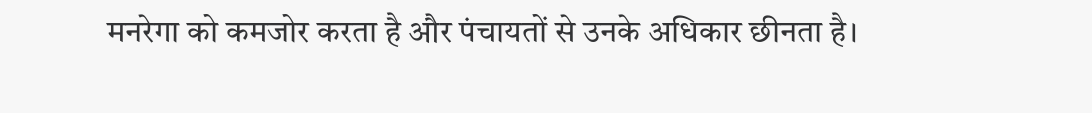मनरेगा को कमजोर करता है और पंचायतों से उनके अधिकार छीनता है।